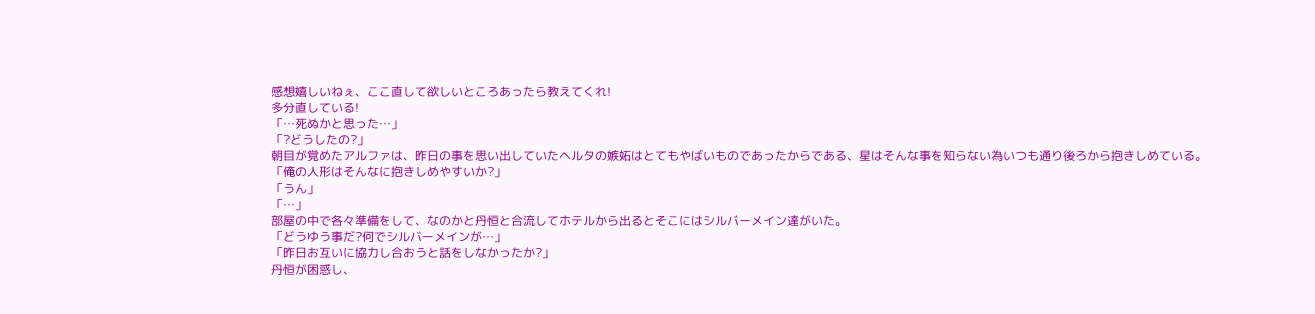感想嬉しいねぇ、ここ直して欲しいところあったら教えてくれ!
多分直している!
「…死ぬかと思った…」
「?どうしたの?」
朝目が覚めたアルファは、昨日の事を思い出していたヘルタの嫉妬はとてもやばいものであったからである、星はそんな事を知らない為いつも通り後ろから抱きしめている。
「俺の人形はそんなに抱きしめやすいか?」
「うん」
「…」
部屋の中で各々準備をして、なのかと丹恒と合流してホテルから出るとそこにはシルバーメイン達がいた。
「どうゆう事だ?何でシルバーメインが…」
「昨日お互いに協力し合おうと話をしなかったか?」
丹恒が困惑し、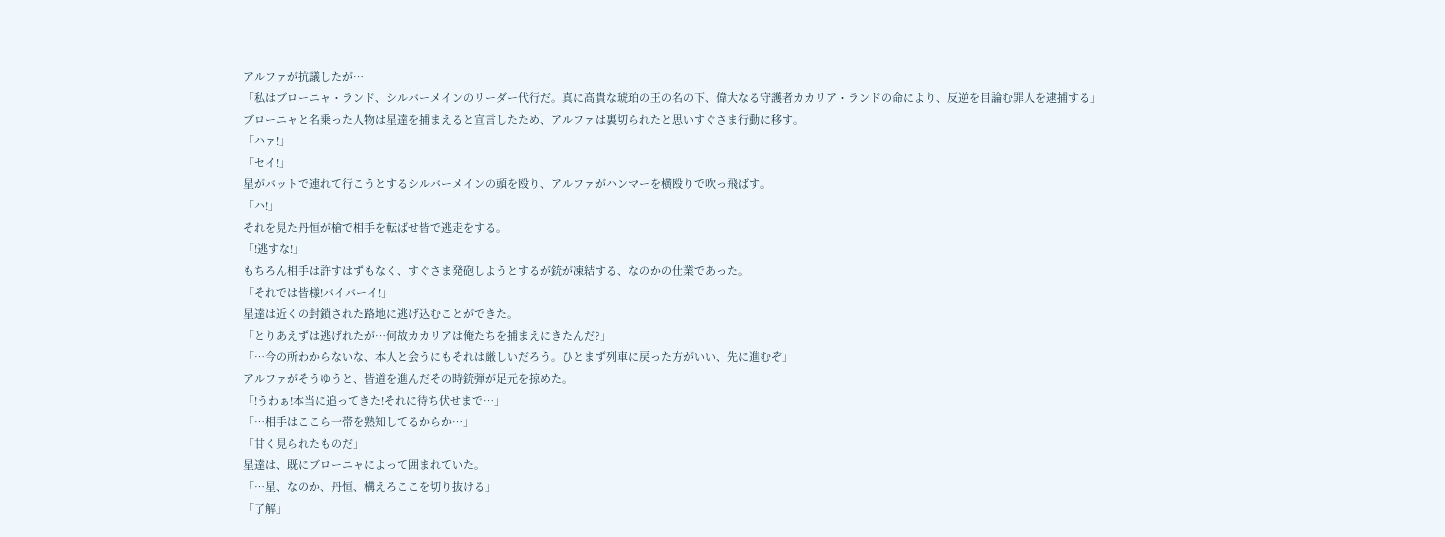アルファが抗議したが…
「私はブローニャ・ランド、シルバーメインのリーダー代行だ。真に高貴な琥珀の王の名の下、偉大なる守護者カカリア・ランドの命により、反逆を目論む罪人を逮捕する」
ブローニャと名乗った人物は星達を捕まえると宣言したため、アルファは裏切られたと思いすぐさま行動に移す。
「ハァ!」
「セイ!」
星がバットで連れて行こうとするシルバーメインの頭を殴り、アルファがハンマーを横殴りで吹っ飛ばす。
「ハ!」
それを見た丹恒が槍で相手を転ばせ皆で逃走をする。
「!逃すな!」
もちろん相手は許すはずもなく、すぐさま発砲しようとするが銃が凍結する、なのかの仕業であった。
「それでは皆様!バイバーイ!」
星達は近くの封鎖された路地に逃げ込むことができた。
「とりあえずは逃げれたが…何故カカリアは俺たちを捕まえにきたんだ?」
「…今の所わからないな、本人と会うにもそれは厳しいだろう。ひとまず列車に戻った方がいい、先に進むぞ」
アルファがそうゆうと、皆道を進んだその時銃弾が足元を掠めた。
「!うわぁ!本当に追ってきた!それに待ち伏せまで…」
「…相手はここら一帯を熟知してるからか…」
「甘く見られたものだ」
星達は、既にブローニャによって囲まれていた。
「…星、なのか、丹恒、構えろここを切り抜ける」
「了解」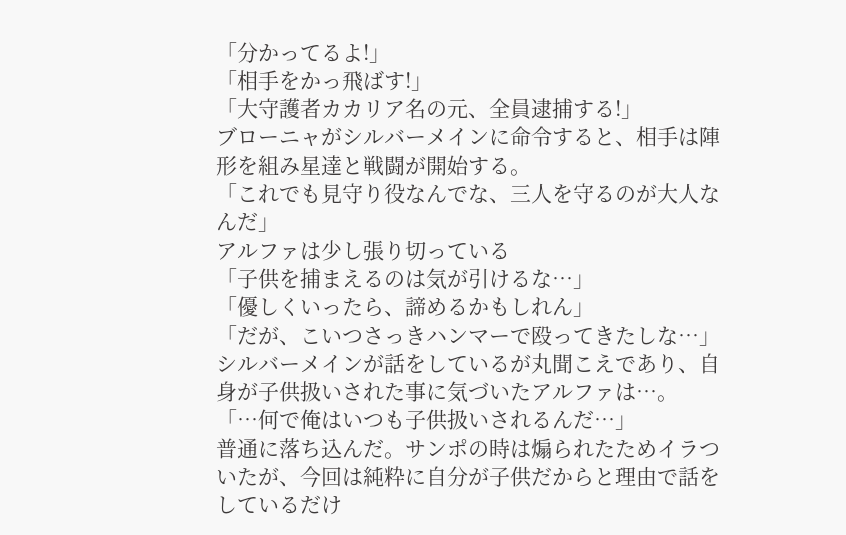「分かってるよ!」
「相手をかっ飛ばす!」
「大守護者カカリア名の元、全員逮捕する!」
ブローニャがシルバーメインに命令すると、相手は陣形を組み星達と戦闘が開始する。
「これでも見守り役なんでな、三人を守るのが大人なんだ」
アルファは少し張り切っている
「子供を捕まえるのは気が引けるな…」
「優しくいったら、諦めるかもしれん」
「だが、こいつさっきハンマーで殴ってきたしな…」
シルバーメインが話をしているが丸聞こえであり、自身が子供扱いされた事に気づいたアルファは…。
「…何で俺はいつも子供扱いされるんだ…」
普通に落ち込んだ。サンポの時は煽られたためイラついたが、今回は純粋に自分が子供だからと理由で話をしているだけ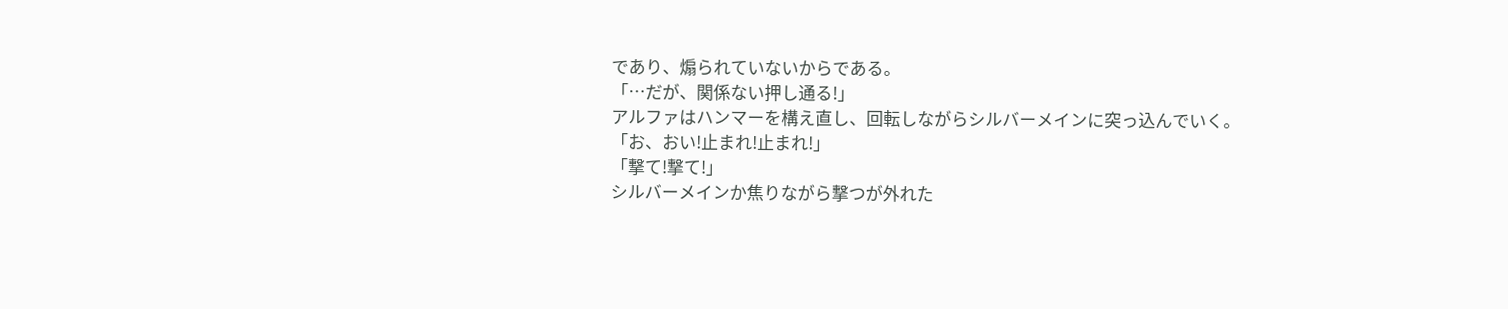であり、煽られていないからである。
「…だが、関係ない押し通る!」
アルファはハンマーを構え直し、回転しながらシルバーメインに突っ込んでいく。
「お、おい!止まれ!止まれ!」
「撃て!撃て!」
シルバーメインか焦りながら撃つが外れた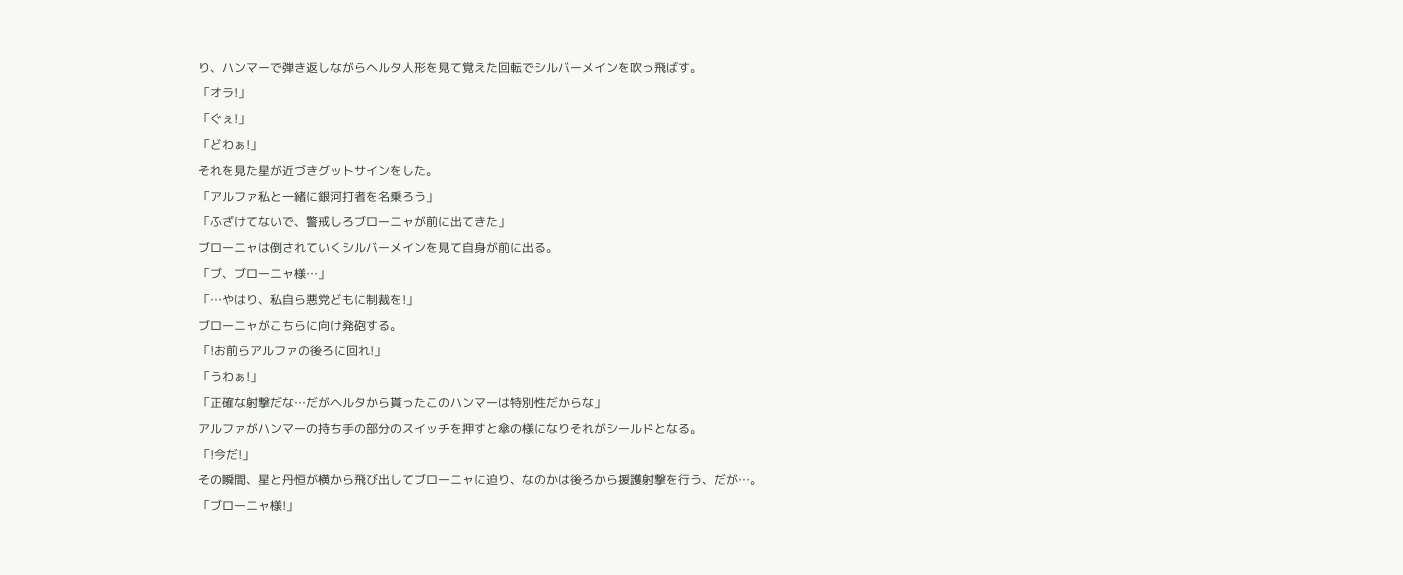り、ハンマーで弾き返しながらヘルタ人形を見て覚えた回転でシルバーメインを吹っ飛ばす。
「オラ!」
「ぐぇ!」
「どわぁ!」
それを見た星が近づきグットサインをした。
「アルファ私と一緒に銀河打者を名乗ろう」
「ふざけてないで、警戒しろブローニャが前に出てきた」
ブローニャは倒されていくシルバーメインを見て自身が前に出る。
「ブ、ブローニャ様…」
「…やはり、私自ら悪党どもに制裁を!」
ブローニャがこちらに向け発砲する。
「!お前らアルファの後ろに回れ!」
「うわぁ!」
「正確な射撃だな…だがヘルタから貰ったこのハンマーは特別性だからな」
アルファがハンマーの持ち手の部分のスイッチを押すと傘の様になりそれがシールドとなる。
「!今だ!」
その瞬間、星と丹恒が横から飛び出してブローニャに迫り、なのかは後ろから援護射撃を行う、だが…。
「ブローニャ様!」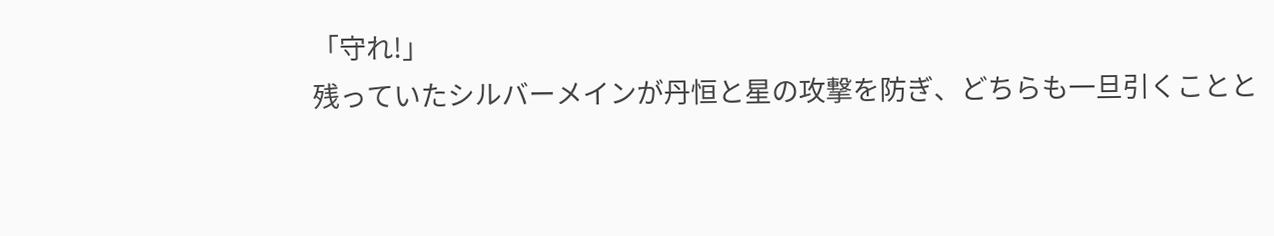「守れ!」
残っていたシルバーメインが丹恒と星の攻撃を防ぎ、どちらも一旦引くことと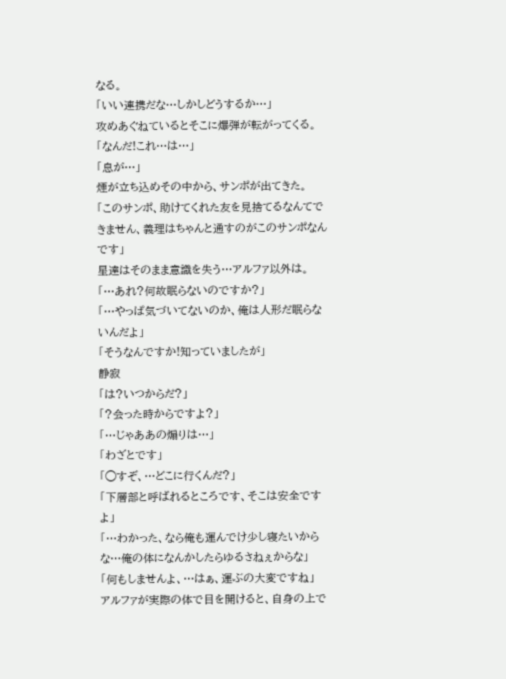なる。
「いい連携だな…しかしどうするか…」
攻めあぐねているとそこに爆弾が転がってくる。
「なんだ!これ…は…」
「息が…」
煙が立ち込めその中から、サンポが出てきた。
「このサンポ、助けてくれた友を見捨てるなんてできません、義理はちゃんと通すのがこのサンポなんです」
星達はそのまま意識を失う…アルファ以外は。
「…あれ?何故眠らないのですか?」
「…やっぱ気づいてないのか、俺は人形だ眠らないんだよ」
「そうなんですか!知っていましたが」
静寂
「は?いつからだ?」
「?会った時からですよ?」
「…じゃああの煽りは…」
「わざとです」
「◯すぞ、…どこに行くんだ?」
「下層部と呼ばれるところです、そこは安全ですよ」
「…わかった、なら俺も運んでけ少し寝たいからな…俺の体になんかしたらゆるさねぇからな」
「何もしませんよ、…はぁ、運ぶの大変ですね」
アルファが実際の体で目を開けると、自身の上で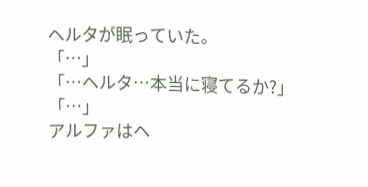ヘルタが眠っていた。
「…」
「…ヘルタ…本当に寝てるか?」
「…」
アルファはヘ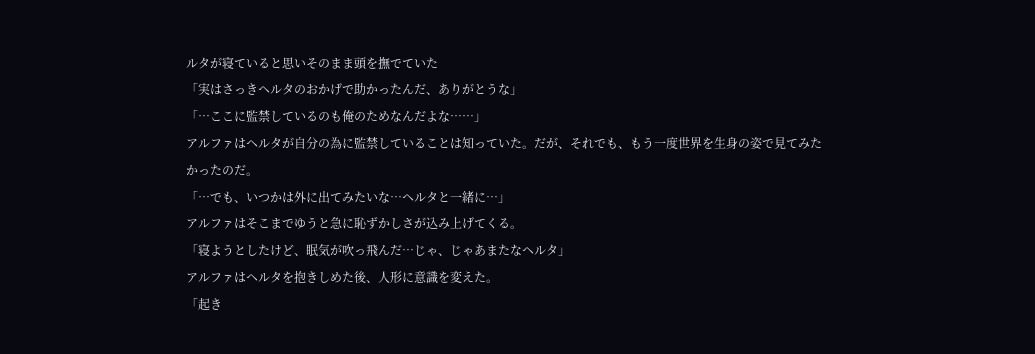ルタが寝ていると思いそのまま頭を撫でていた
「実はさっきヘルタのおかげで助かったんだ、ありがとうな」
「…ここに監禁しているのも俺のためなんだよな……」
アルファはヘルタが自分の為に監禁していることは知っていた。だが、それでも、もう一度世界を生身の姿で見てみたかったのだ。
「…でも、いつかは外に出てみたいな…ヘルタと一緒に…」
アルファはそこまでゆうと急に恥ずかしさが込み上げてくる。
「寝ようとしたけど、眠気が吹っ飛んだ…じゃ、じゃあまたなヘルタ」
アルファはヘルタを抱きしめた後、人形に意識を変えた。
「起き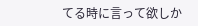てる時に言って欲しか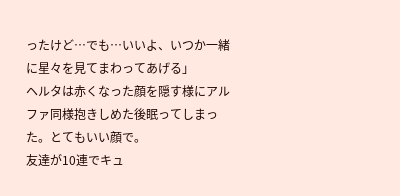ったけど…でも…いいよ、いつか一緒に星々を見てまわってあげる」
ヘルタは赤くなった顔を隠す様にアルファ同様抱きしめた後眠ってしまった。とてもいい顔で。
友達が10連でキュ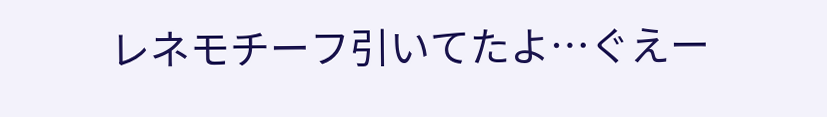レネモチーフ引いてたよ…ぐえー